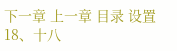下一章 上一章 目录 设置
18、十八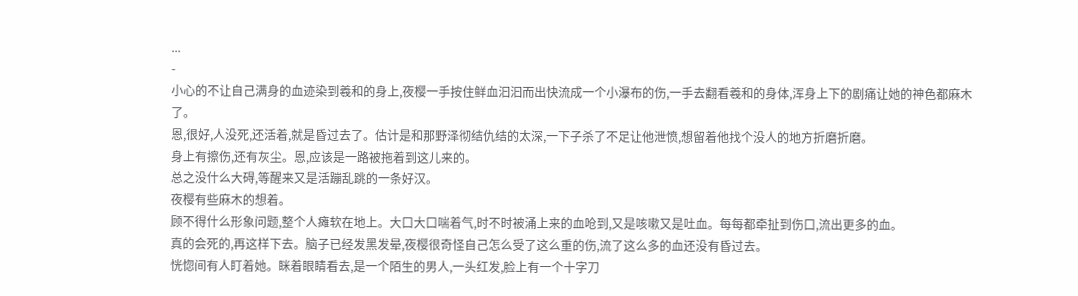...
-
小心的不让自己满身的血迹染到羲和的身上,夜樱一手按住鲜血汩汩而出快流成一个小瀑布的伤,一手去翻看羲和的身体,浑身上下的剧痛让她的神色都麻木了。
恩,很好,人没死,还活着,就是昏过去了。估计是和那野泽彻结仇结的太深,一下子杀了不足让他泄愤,想留着他找个没人的地方折磨折磨。
身上有擦伤,还有灰尘。恩,应该是一路被拖着到这儿来的。
总之没什么大碍,等醒来又是活蹦乱跳的一条好汉。
夜樱有些麻木的想着。
顾不得什么形象问题,整个人瘫软在地上。大口大口喘着气,时不时被涌上来的血呛到,又是咳嗽又是吐血。每每都牵扯到伤口,流出更多的血。
真的会死的,再这样下去。脑子已经发黑发晕,夜樱很奇怪自己怎么受了这么重的伤,流了这么多的血还没有昏过去。
恍惚间有人盯着她。眯着眼睛看去,是一个陌生的男人,一头红发,脸上有一个十字刀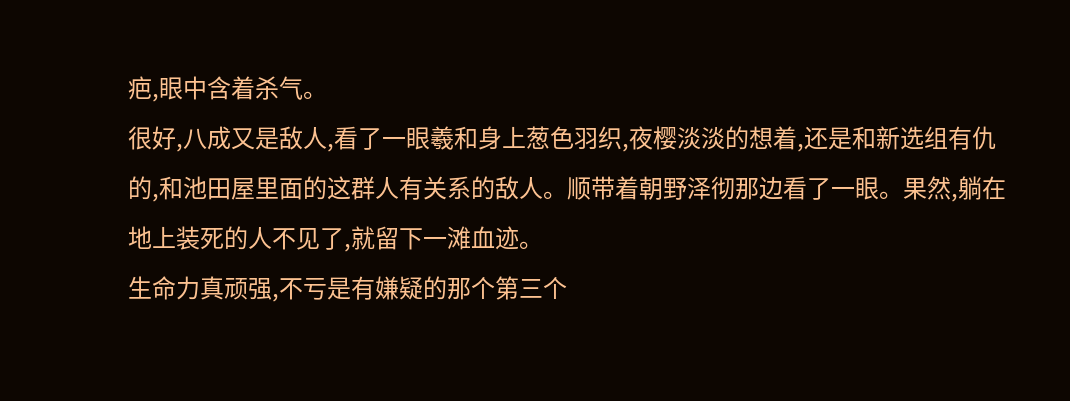疤,眼中含着杀气。
很好,八成又是敌人,看了一眼羲和身上葱色羽织,夜樱淡淡的想着,还是和新选组有仇的,和池田屋里面的这群人有关系的敌人。顺带着朝野泽彻那边看了一眼。果然,躺在地上装死的人不见了,就留下一滩血迹。
生命力真顽强,不亏是有嫌疑的那个第三个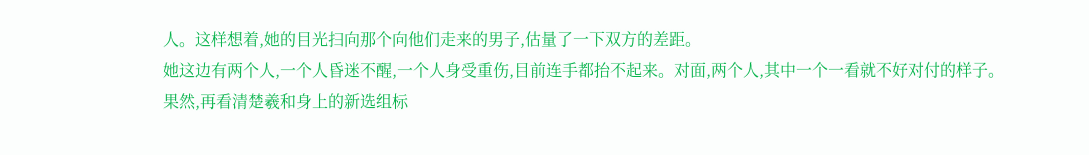人。这样想着,她的目光扫向那个向他们走来的男子,估量了一下双方的差距。
她这边有两个人,一个人昏迷不醒,一个人身受重伤,目前连手都抬不起来。对面,两个人,其中一个一看就不好对付的样子。
果然,再看清楚羲和身上的新选组标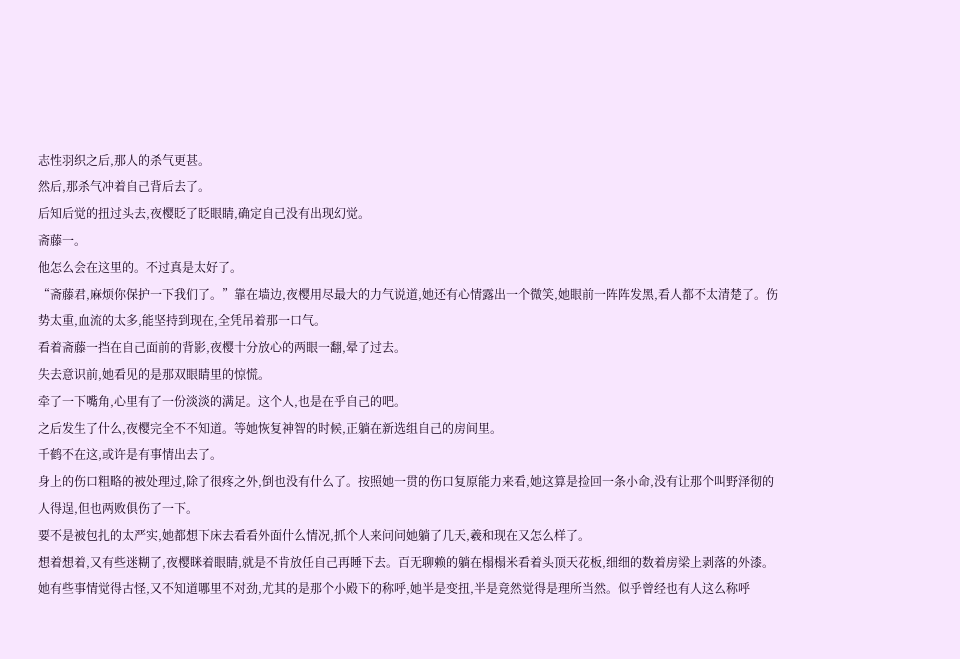志性羽织之后,那人的杀气更甚。
然后,那杀气冲着自己背后去了。
后知后觉的扭过头去,夜樱眨了眨眼睛,确定自己没有出现幻觉。
斋藤一。
他怎么会在这里的。不过真是太好了。
“斋藤君,麻烦你保护一下我们了。”靠在墙边,夜樱用尽最大的力气说道,她还有心情露出一个微笑,她眼前一阵阵发黑,看人都不太清楚了。伤势太重,血流的太多,能坚持到现在,全凭吊着那一口气。
看着斋藤一挡在自己面前的背影,夜樱十分放心的两眼一翻,晕了过去。
失去意识前,她看见的是那双眼睛里的惊慌。
牵了一下嘴角,心里有了一份淡淡的满足。这个人,也是在乎自己的吧。
之后发生了什么,夜樱完全不不知道。等她恢复神智的时候,正躺在新选组自己的房间里。
千鹤不在这,或许是有事情出去了。
身上的伤口粗略的被处理过,除了很疼之外,倒也没有什么了。按照她一贯的伤口复原能力来看,她这算是捡回一条小命,没有让那个叫野泽彻的人得逞,但也两败俱伤了一下。
要不是被包扎的太严实,她都想下床去看看外面什么情况,抓个人来问问她躺了几天,羲和现在又怎么样了。
想着想着,又有些迷糊了,夜樱眯着眼睛,就是不肯放任自己再睡下去。百无聊赖的躺在榻榻米看着头顶天花板,细细的数着房梁上剥落的外漆。
她有些事情觉得古怪,又不知道哪里不对劲,尤其的是那个小殿下的称呼,她半是变扭,半是竟然觉得是理所当然。似乎曾经也有人这么称呼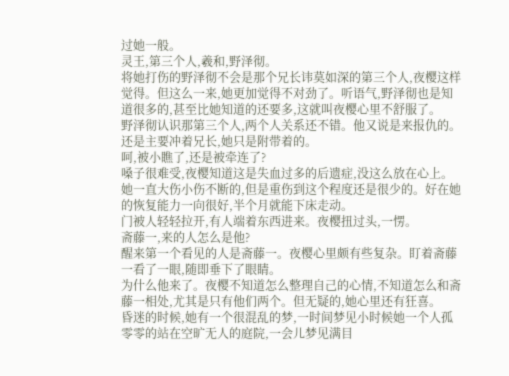过她一般。
灵王,第三个人,羲和,野泽彻。
将她打伤的野泽彻不会是那个兄长讳莫如深的第三个人,夜樱这样觉得。但这么一来,她更加觉得不对劲了。听语气,野泽彻也是知道很多的,甚至比她知道的还要多,这就叫夜樱心里不舒服了。
野泽彻认识那第三个人,两个人关系还不错。他又说是来报仇的。还是主要冲着兄长,她只是附带着的。
呵,被小瞧了,还是被牵连了?
嗓子很难受,夜樱知道这是失血过多的后遗症,没这么放在心上。她一直大伤小伤不断的,但是重伤到这个程度还是很少的。好在她的恢复能力一向很好,半个月就能下床走动。
门被人轻轻拉开,有人端着东西进来。夜樱扭过头,一愣。
斋藤一,来的人怎么是他?
醒来第一个看见的人是斋藤一。夜樱心里颇有些复杂。盯着斋藤一看了一眼,随即垂下了眼睛。
为什么他来了。夜樱不知道怎么整理自己的心情,不知道怎么和斋藤一相处,尤其是只有他们两个。但无疑的,她心里还有狂喜。
昏迷的时候,她有一个很混乱的梦,一时间梦见小时候她一个人孤零零的站在空旷无人的庭院,一会儿梦见满目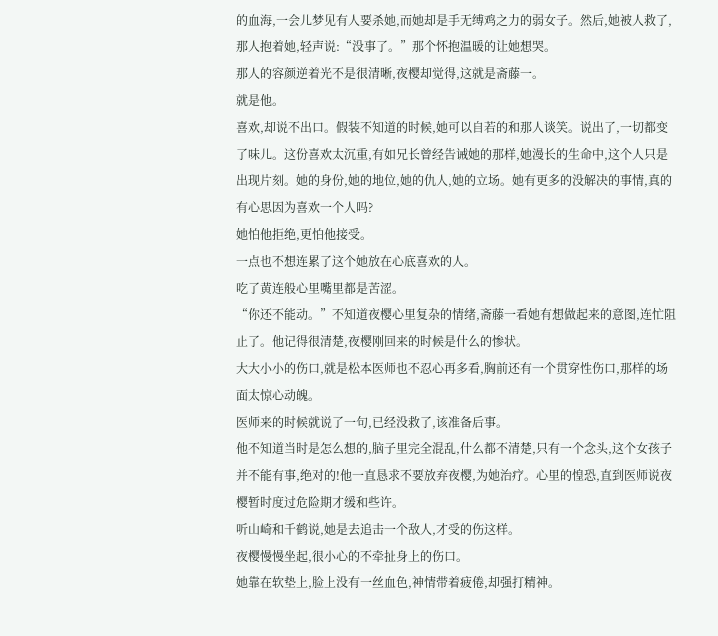的血海,一会儿梦见有人要杀她,而她却是手无缚鸡之力的弱女子。然后,她被人救了,那人抱着她,轻声说:“没事了。”那个怀抱温暖的让她想哭。
那人的容颜逆着光不是很清晰,夜樱却觉得,这就是斋藤一。
就是他。
喜欢,却说不出口。假装不知道的时候,她可以自若的和那人谈笑。说出了,一切都变了味儿。这份喜欢太沉重,有如兄长曾经告诫她的那样,她漫长的生命中,这个人只是出现片刻。她的身份,她的地位,她的仇人,她的立场。她有更多的没解决的事情,真的有心思因为喜欢一个人吗?
她怕他拒绝,更怕他接受。
一点也不想连累了这个她放在心底喜欢的人。
吃了黄连般心里嘴里都是苦涩。
“你还不能动。”不知道夜樱心里复杂的情绪,斋藤一看她有想做起来的意图,连忙阻止了。他记得很清楚,夜樱刚回来的时候是什么的惨状。
大大小小的伤口,就是松本医师也不忍心再多看,胸前还有一个贯穿性伤口,那样的场面太惊心动魄。
医师来的时候就说了一句,已经没救了,该准备后事。
他不知道当时是怎么想的,脑子里完全混乱,什么都不清楚,只有一个念头,这个女孩子并不能有事,绝对的!他一直恳求不要放弃夜樱,为她治疗。心里的惶恐,直到医师说夜樱暂时度过危险期才缓和些许。
听山崎和千鹤说,她是去追击一个敌人,才受的伤这样。
夜樱慢慢坐起,很小心的不牵扯身上的伤口。
她靠在软垫上,脸上没有一丝血色,神情带着疲倦,却强打精神。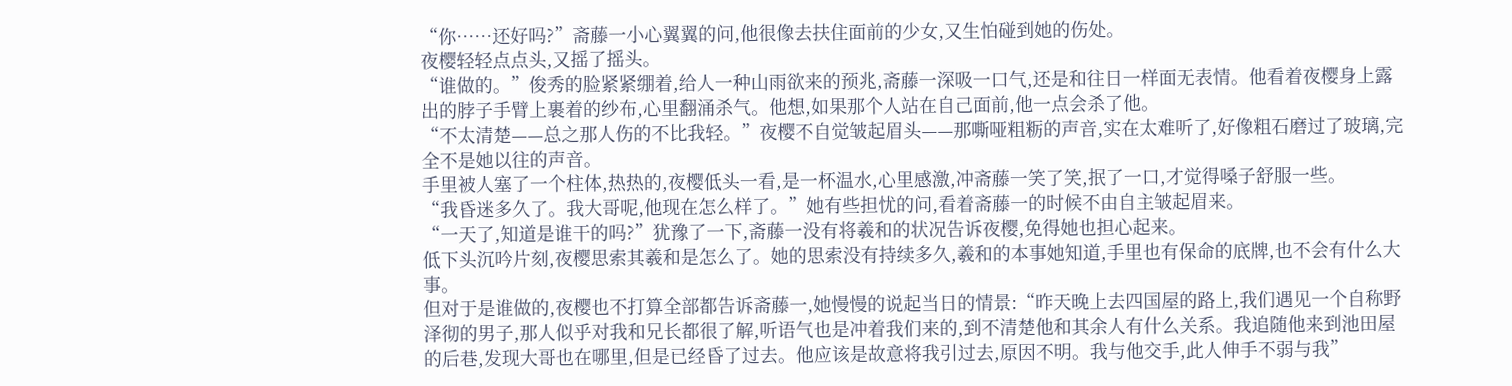“你……还好吗?”斋藤一小心翼翼的问,他很像去扶住面前的少女,又生怕碰到她的伤处。
夜樱轻轻点点头,又摇了摇头。
“谁做的。”俊秀的脸紧紧绷着,给人一种山雨欲来的预兆,斋藤一深吸一口气,还是和往日一样面无表情。他看着夜樱身上露出的脖子手臂上裹着的纱布,心里翻涌杀气。他想,如果那个人站在自己面前,他一点会杀了他。
“不太清楚——总之那人伤的不比我轻。”夜樱不自觉皱起眉头——那嘶哑粗粝的声音,实在太难听了,好像粗石磨过了玻璃,完全不是她以往的声音。
手里被人塞了一个柱体,热热的,夜樱低头一看,是一杯温水,心里感激,冲斋藤一笑了笑,抿了一口,才觉得嗓子舒服一些。
“我昏迷多久了。我大哥呢,他现在怎么样了。”她有些担忧的问,看着斋藤一的时候不由自主皱起眉来。
“一天了,知道是谁干的吗?”犹豫了一下,斋藤一没有将羲和的状况告诉夜樱,免得她也担心起来。
低下头沉吟片刻,夜樱思索其羲和是怎么了。她的思索没有持续多久,羲和的本事她知道,手里也有保命的底牌,也不会有什么大事。
但对于是谁做的,夜樱也不打算全部都告诉斋藤一,她慢慢的说起当日的情景:“昨天晚上去四国屋的路上,我们遇见一个自称野泽彻的男子,那人似乎对我和兄长都很了解,听语气也是冲着我们来的,到不清楚他和其余人有什么关系。我追随他来到池田屋的后巷,发现大哥也在哪里,但是已经昏了过去。他应该是故意将我引过去,原因不明。我与他交手,此人伸手不弱与我”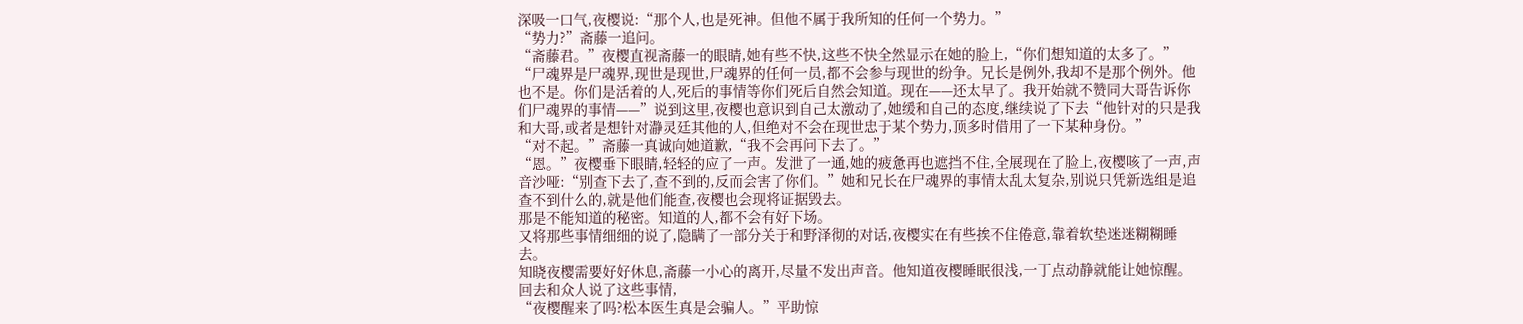深吸一口气,夜樱说:“那个人,也是死神。但他不属于我所知的任何一个势力。”
“势力?”斋藤一追问。
“斋藤君。”夜樱直视斋藤一的眼睛,她有些不快,这些不快全然显示在她的脸上,“你们想知道的太多了。”
“尸魂界是尸魂界,现世是现世,尸魂界的任何一员,都不会参与现世的纷争。兄长是例外,我却不是那个例外。他也不是。你们是活着的人,死后的事情等你们死后自然会知道。现在——还太早了。我开始就不赞同大哥告诉你们尸魂界的事情——”说到这里,夜樱也意识到自己太激动了,她缓和自己的态度,继续说了下去“他针对的只是我和大哥,或者是想针对瀞灵廷其他的人,但绝对不会在现世忠于某个势力,顶多时借用了一下某种身份。”
“对不起。”斋藤一真诚向她道歉,“我不会再问下去了。”
“恩。”夜樱垂下眼睛,轻轻的应了一声。发泄了一通,她的疲惫再也遮挡不住,全展现在了脸上,夜樱咳了一声,声音沙哑:“别查下去了,查不到的,反而会害了你们。”她和兄长在尸魂界的事情太乱太复杂,别说只凭新选组是追查不到什么的,就是他们能查,夜樱也会现将证据毁去。
那是不能知道的秘密。知道的人,都不会有好下场。
又将那些事情细细的说了,隐瞒了一部分关于和野泽彻的对话,夜樱实在有些挨不住倦意,靠着软垫迷迷糊糊睡去。
知晓夜樱需要好好休息,斋藤一小心的离开,尽量不发出声音。他知道夜樱睡眠很浅,一丁点动静就能让她惊醒。
回去和众人说了这些事情,
“夜樱醒来了吗?松本医生真是会骗人。”平助惊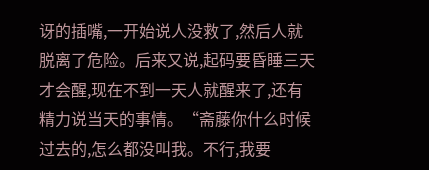讶的插嘴,一开始说人没救了,然后人就脱离了危险。后来又说,起码要昏睡三天才会醒,现在不到一天人就醒来了,还有精力说当天的事情。“斋藤你什么时候过去的,怎么都没叫我。不行,我要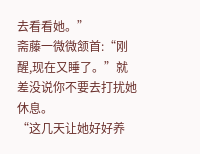去看看她。”
斋藤一微微颔首:“刚醒,现在又睡了。”就差没说你不要去打扰她休息。
“这几天让她好好养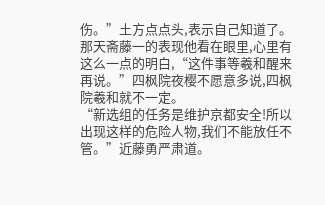伤。”土方点点头,表示自己知道了。那天斋藤一的表现他看在眼里,心里有这么一点的明白,“这件事等羲和醒来再说。”四枫院夜樱不愿意多说,四枫院羲和就不一定。
“新选组的任务是维护京都安全!所以出现这样的危险人物,我们不能放任不管。”近藤勇严肃道。